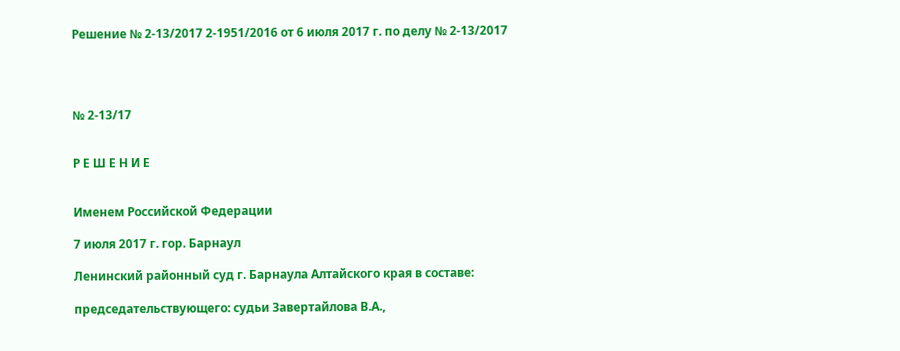Решение № 2-13/2017 2-1951/2016 от 6 июля 2017 г. по делу № 2-13/2017




№ 2-13/17


Р Е Ш Е Н И Е


Именем Российской Федерации

7 июля 2017 г. гор. Барнаул

Ленинский районный суд г. Барнаула Алтайского края в составе:

председательствующего: судьи Завертайлова В.А.,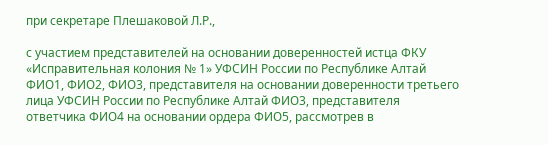при секретаре Плешаковой Л.Р.,

с участием представителей на основании доверенностей истца ФКУ «Исправительная колония № 1» УФСИН России по Республике Алтай ФИО1, ФИО2, ФИО3, представителя на основании доверенности третьего лица УФСИН России по Республике Алтай ФИО3, представителя ответчика ФИО4 на основании ордера ФИО5, рассмотрев в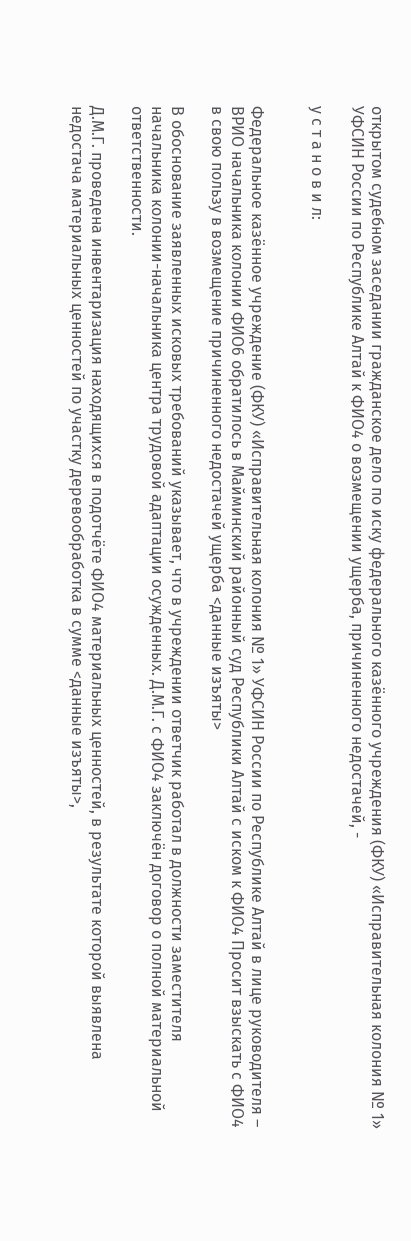открытом судебном заседании гражданское дело по иску федерального казённого учреждения (ФКУ) «Исправительная колония № 1» УФСИН России по Республике Алтай к ФИО4 о возмещении ущерба, причиненного недостачей, -

у с т а н о в и л:


Федеральное казённое учреждение (ФКУ) «Исправительная колония № 1» УФСИН России по Республике Алтай в лице руководителя – ВРИО начальника колонии ФИО6 обратилось в Майминский районный суд Республики Алтай с иском к ФИО4 Просит взыскать с ФИО4 в свою пользу в возмещение причиненного недостачей ущерба <данные изъяты>

В обоснование заявленных исковых требований указывает, что в учреждении ответчик работал в должности заместителя начальника колонии-начальника центра трудовой адаптации осужденных. Д.М.Г. с ФИО4 заключён договор о полной материальной ответственности.

Д.М.Г. проведена инвентаризация находящихся в подотчёте ФИО4 материальных ценностей, в результате которой выявлена недостача материальных ценностей по участку деревообработка в сумме <данные изъяты>,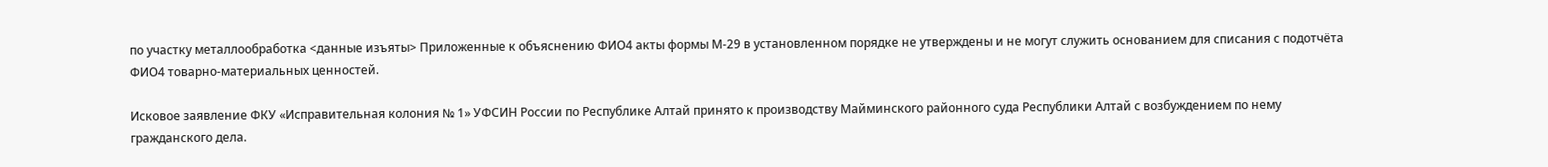по участку металлообработка <данные изъяты> Приложенные к объяснению ФИО4 акты формы М-29 в установленном порядке не утверждены и не могут служить основанием для списания с подотчёта ФИО4 товарно-материальных ценностей.

Исковое заявление ФКУ «Исправительная колония № 1» УФСИН России по Республике Алтай принято к производству Майминского районного суда Республики Алтай с возбуждением по нему гражданского дела.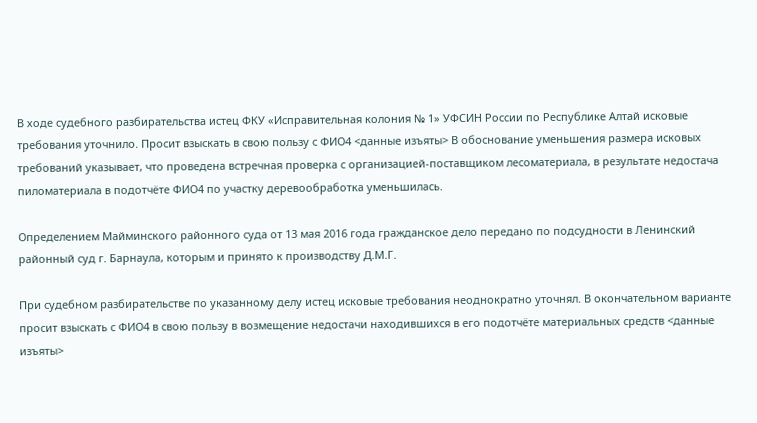В ходе судебного разбирательства истец ФКУ «Исправительная колония № 1» УФСИН России по Республике Алтай исковые требования уточнило. Просит взыскать в свою пользу с ФИО4 <данные изъяты> В обоснование уменьшения размера исковых требований указывает, что проведена встречная проверка с организацией-поставщиком лесоматериала, в результате недостача пиломатериала в подотчёте ФИО4 по участку деревообработка уменьшилась.

Определением Майминского районного суда от 13 мая 2016 года гражданское дело передано по подсудности в Ленинский районный суд г. Барнаула, которым и принято к производству Д.М.Г.

При судебном разбирательстве по указанному делу истец исковые требования неоднократно уточнял. В окончательном варианте просит взыскать с ФИО4 в свою пользу в возмещение недостачи находившихся в его подотчёте материальных средств <данные изъяты>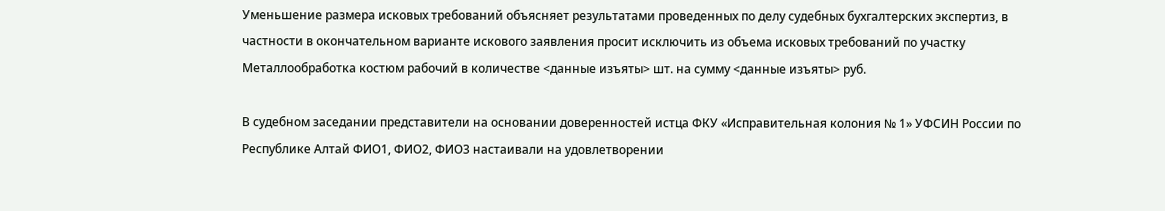Уменьшение размера исковых требований объясняет результатами проведенных по делу судебных бухгалтерских экспертиз, в частности в окончательном варианте искового заявления просит исключить из объема исковых требований по участку Металлообработка костюм рабочий в количестве <данные изъяты> шт. на сумму <данные изъяты> руб.

В судебном заседании представители на основании доверенностей истца ФКУ «Исправительная колония № 1» УФСИН России по Республике Алтай ФИО1, ФИО2, ФИО3 настаивали на удовлетворении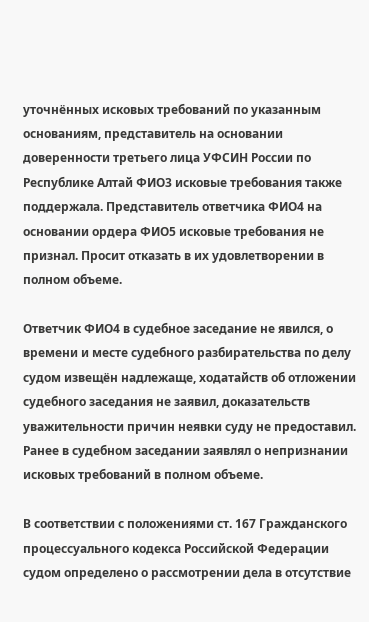уточнённых исковых требований по указанным основаниям, представитель на основании доверенности третьего лица УФСИН России по Республике Алтай ФИО3 исковые требования также поддержала. Представитель ответчика ФИО4 на основании ордера ФИО5 исковые требования не признал. Просит отказать в их удовлетворении в полном объеме.

Ответчик ФИО4 в судебное заседание не явился, о времени и месте судебного разбирательства по делу судом извещён надлежаще, ходатайств об отложении судебного заседания не заявил, доказательств уважительности причин неявки суду не предоставил. Ранее в судебном заседании заявлял о непризнании исковых требований в полном объеме.

В соответствии с положениями ст. 167 Гражданского процессуального кодекса Российской Федерации судом определено о рассмотрении дела в отсутствие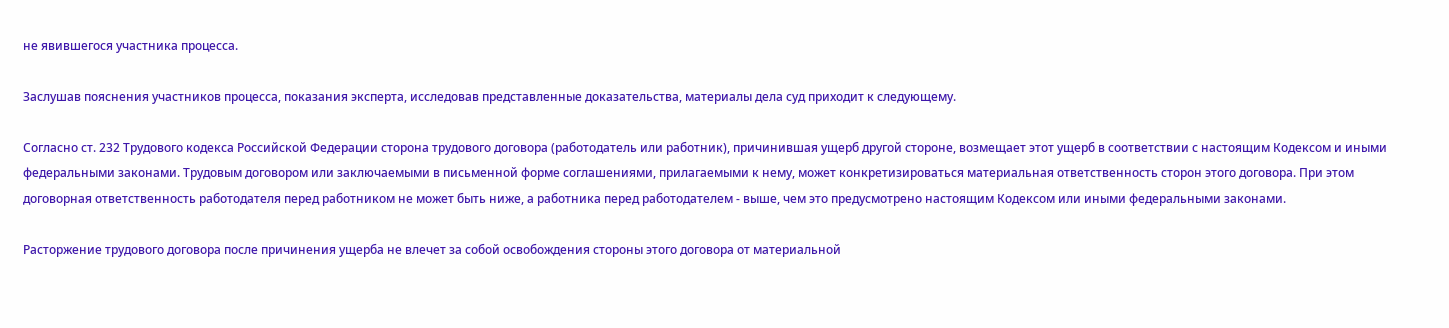не явившегося участника процесса.

Заслушав пояснения участников процесса, показания эксперта, исследовав представленные доказательства, материалы дела суд приходит к следующему.

Согласно ст. 232 Трудового кодекса Российской Федерации сторона трудового договора (работодатель или работник), причинившая ущерб другой стороне, возмещает этот ущерб в соответствии с настоящим Кодексом и иными федеральными законами. Трудовым договором или заключаемыми в письменной форме соглашениями, прилагаемыми к нему, может конкретизироваться материальная ответственность сторон этого договора. При этом договорная ответственность работодателя перед работником не может быть ниже, а работника перед работодателем - выше, чем это предусмотрено настоящим Кодексом или иными федеральными законами.

Расторжение трудового договора после причинения ущерба не влечет за собой освобождения стороны этого договора от материальной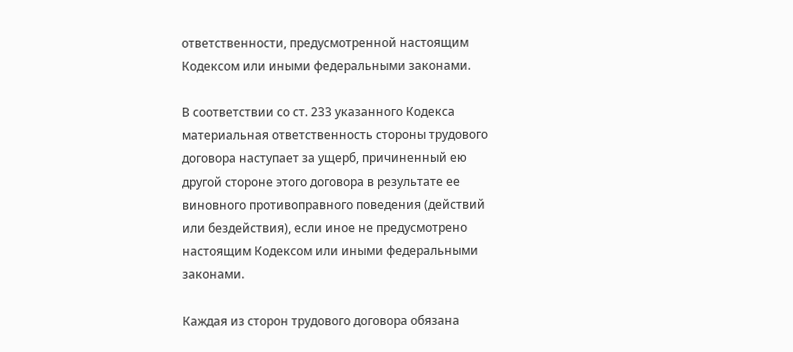ответственности, предусмотренной настоящим Кодексом или иными федеральными законами.

В соответствии со ст. 233 указанного Кодекса материальная ответственность стороны трудового договора наступает за ущерб, причиненный ею другой стороне этого договора в результате ее виновного противоправного поведения (действий или бездействия), если иное не предусмотрено настоящим Кодексом или иными федеральными законами.

Каждая из сторон трудового договора обязана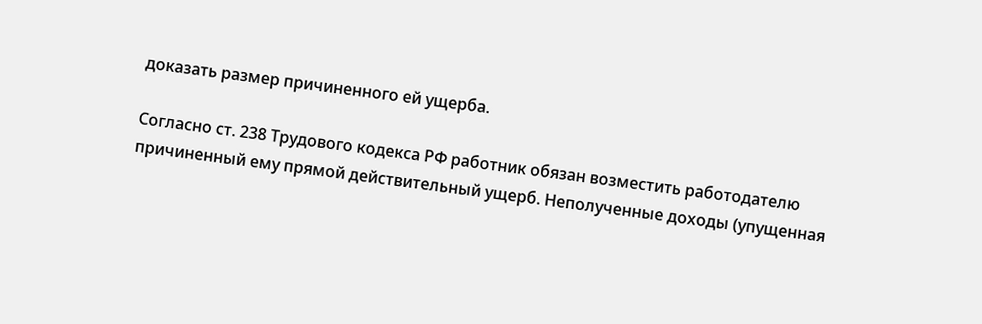доказать размер причиненного ей ущерба.

Согласно ст. 238 Трудового кодекса РФ работник обязан возместить работодателю причиненный ему прямой действительный ущерб. Неполученные доходы (упущенная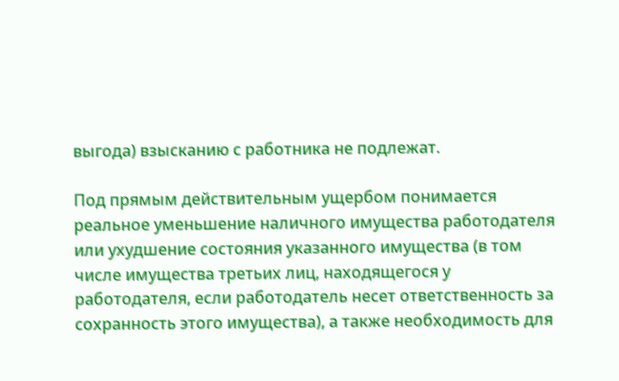выгода) взысканию с работника не подлежат.

Под прямым действительным ущербом понимается реальное уменьшение наличного имущества работодателя или ухудшение состояния указанного имущества (в том числе имущества третьих лиц, находящегося у работодателя, если работодатель несет ответственность за сохранность этого имущества), а также необходимость для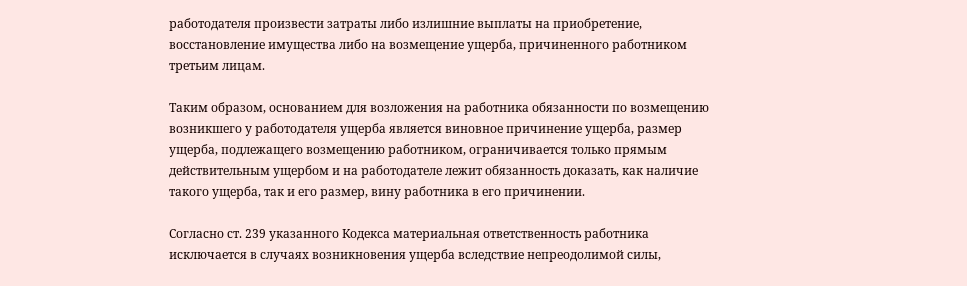работодателя произвести затраты либо излишние выплаты на приобретение, восстановление имущества либо на возмещение ущерба, причиненного работником третьим лицам.

Таким образом, основанием для возложения на работника обязанности по возмещению возникшего у работодателя ущерба является виновное причинение ущерба, размер ущерба, подлежащего возмещению работником, ограничивается только прямым действительным ущербом и на работодателе лежит обязанность доказать, как наличие такого ущерба, так и его размер, вину работника в его причинении.

Согласно ст. 239 указанного Кодекса материальная ответственность работника исключается в случаях возникновения ущерба вследствие непреодолимой силы,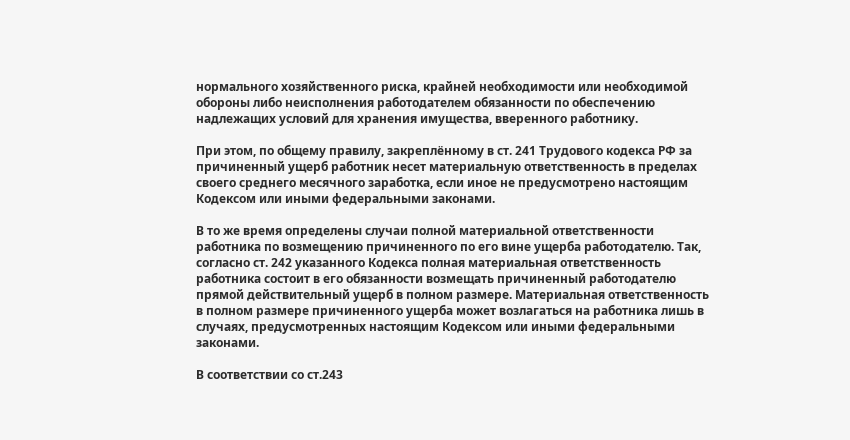нормального хозяйственного риска, крайней необходимости или необходимой обороны либо неисполнения работодателем обязанности по обеспечению надлежащих условий для хранения имущества, вверенного работнику.

При этом, по общему правилу, закреплённому в ст. 241 Трудового кодекса РФ за причиненный ущерб работник несет материальную ответственность в пределах своего среднего месячного заработка, если иное не предусмотрено настоящим Кодексом или иными федеральными законами.

В то же время определены случаи полной материальной ответственности работника по возмещению причиненного по его вине ущерба работодателю. Так, согласно ст. 242 указанного Кодекса полная материальная ответственность работника состоит в его обязанности возмещать причиненный работодателю прямой действительный ущерб в полном размере. Материальная ответственность в полном размере причиненного ущерба может возлагаться на работника лишь в случаях, предусмотренных настоящим Кодексом или иными федеральными законами.

В соответствии со ст.243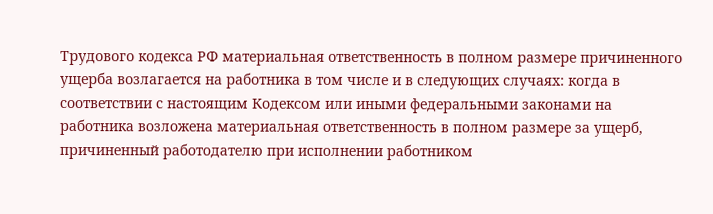Трудового кодекса РФ материальная ответственность в полном размере причиненного ущерба возлагается на работника в том числе и в следующих случаях: когда в соответствии с настоящим Кодексом или иными федеральными законами на работника возложена материальная ответственность в полном размере за ущерб, причиненный работодателю при исполнении работником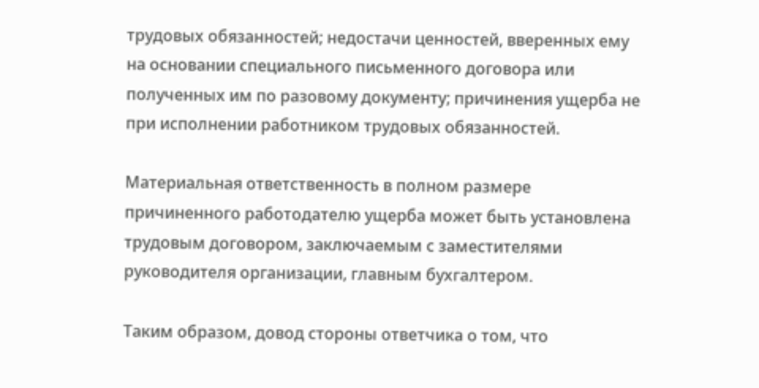трудовых обязанностей; недостачи ценностей, вверенных ему на основании специального письменного договора или полученных им по разовому документу; причинения ущерба не при исполнении работником трудовых обязанностей.

Материальная ответственность в полном размере причиненного работодателю ущерба может быть установлена трудовым договором, заключаемым с заместителями руководителя организации, главным бухгалтером.

Таким образом, довод стороны ответчика о том, что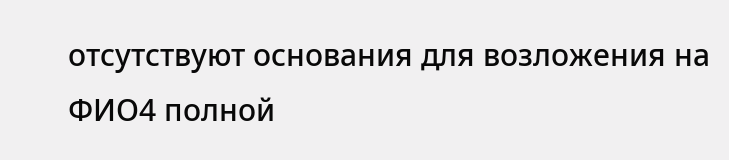отсутствуют основания для возложения на ФИО4 полной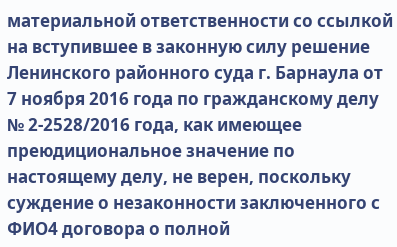материальной ответственности со ссылкой на вступившее в законную силу решение Ленинского районного суда г. Барнаула от 7 ноября 2016 года по гражданскому делу № 2-2528/2016 года, как имеющее преюдициональное значение по настоящему делу, не верен, поскольку суждение о незаконности заключенного с ФИО4 договора о полной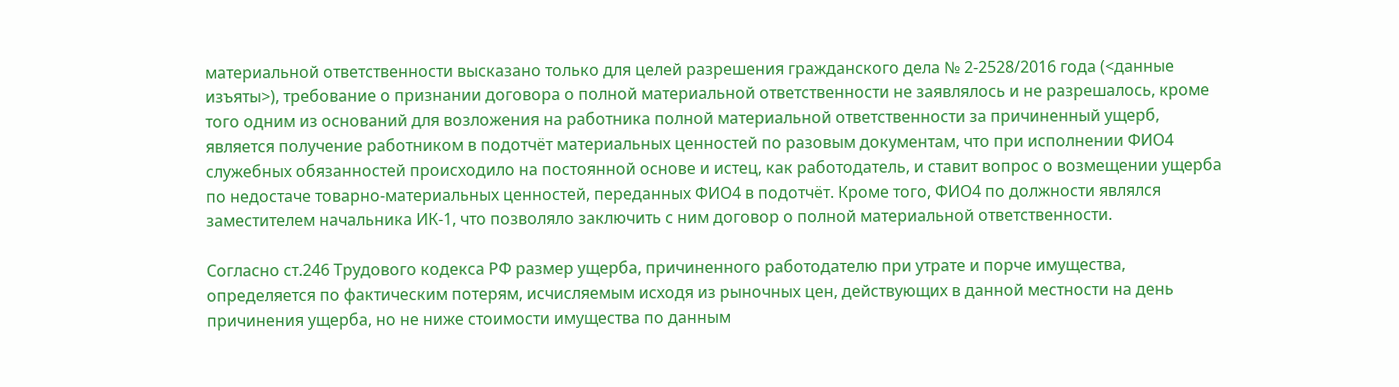материальной ответственности высказано только для целей разрешения гражданского дела № 2-2528/2016 года (<данные изъяты>), требование о признании договора о полной материальной ответственности не заявлялось и не разрешалось, кроме того одним из оснований для возложения на работника полной материальной ответственности за причиненный ущерб, является получение работником в подотчёт материальных ценностей по разовым документам, что при исполнении ФИО4 служебных обязанностей происходило на постоянной основе и истец, как работодатель, и ставит вопрос о возмещении ущерба по недостаче товарно-материальных ценностей, переданных ФИО4 в подотчёт. Кроме того, ФИО4 по должности являлся заместителем начальника ИК-1, что позволяло заключить с ним договор о полной материальной ответственности.

Согласно ст.246 Трудового кодекса РФ размер ущерба, причиненного работодателю при утрате и порче имущества, определяется по фактическим потерям, исчисляемым исходя из рыночных цен, действующих в данной местности на день причинения ущерба, но не ниже стоимости имущества по данным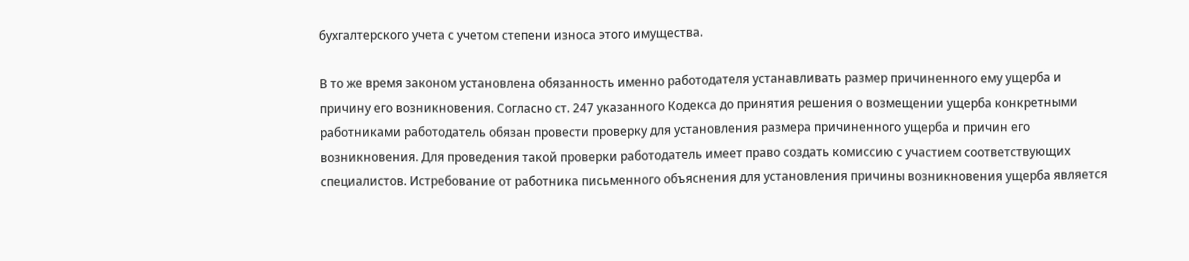бухгалтерского учета с учетом степени износа этого имущества.

В то же время законом установлена обязанность именно работодателя устанавливать размер причиненного ему ущерба и причину его возникновения. Согласно ст. 247 указанного Кодекса до принятия решения о возмещении ущерба конкретными работниками работодатель обязан провести проверку для установления размера причиненного ущерба и причин его возникновения. Для проведения такой проверки работодатель имеет право создать комиссию с участием соответствующих специалистов. Истребование от работника письменного объяснения для установления причины возникновения ущерба является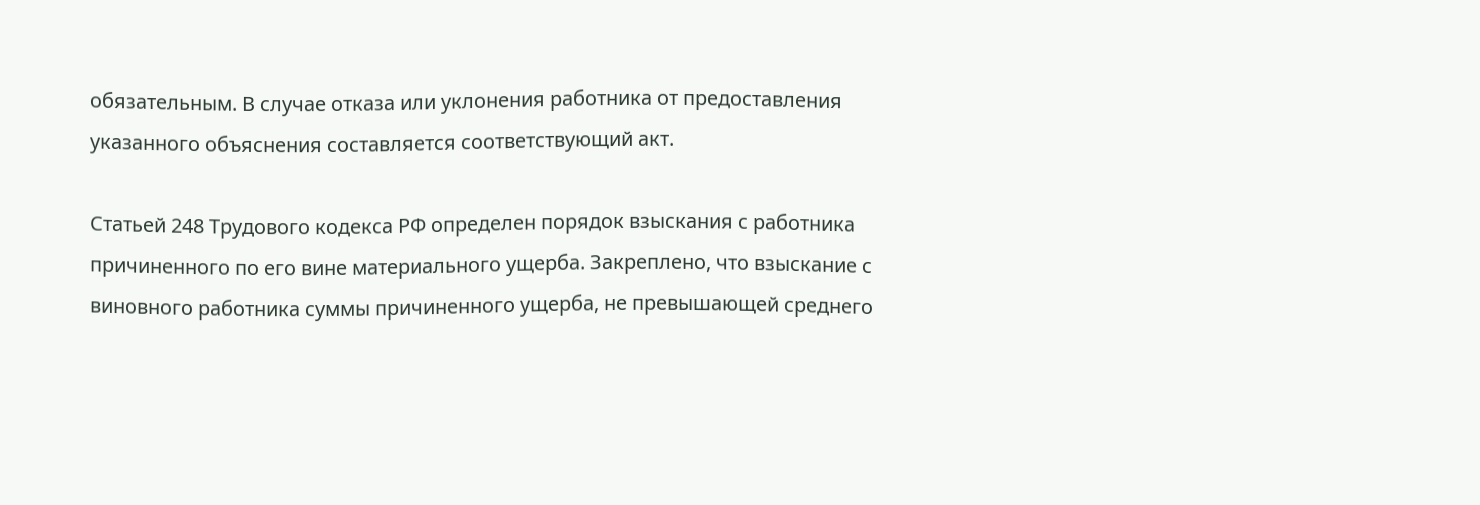обязательным. В случае отказа или уклонения работника от предоставления указанного объяснения составляется соответствующий акт.

Статьей 248 Трудового кодекса РФ определен порядок взыскания с работника причиненного по его вине материального ущерба. Закреплено, что взыскание с виновного работника суммы причиненного ущерба, не превышающей среднего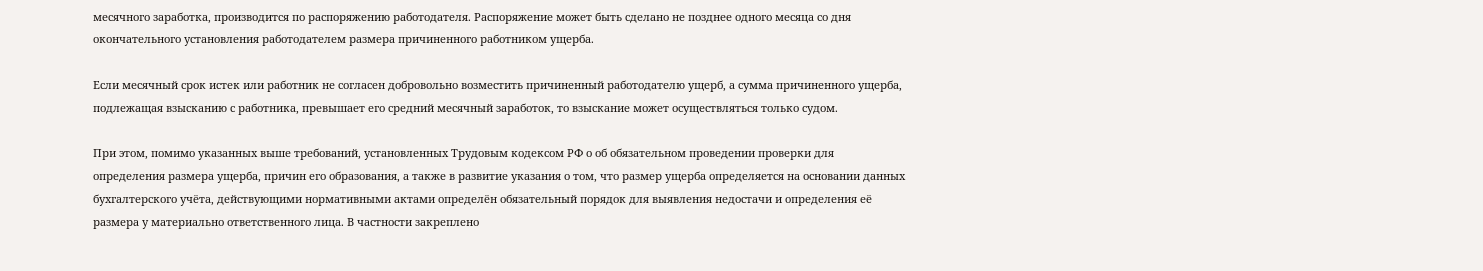месячного заработка, производится по распоряжению работодателя. Распоряжение может быть сделано не позднее одного месяца со дня окончательного установления работодателем размера причиненного работником ущерба.

Если месячный срок истек или работник не согласен добровольно возместить причиненный работодателю ущерб, а сумма причиненного ущерба, подлежащая взысканию с работника, превышает его средний месячный заработок, то взыскание может осуществляться только судом.

При этом, помимо указанных выше требований, установленных Трудовым кодексом РФ о об обязательном проведении проверки для определения размера ущерба, причин его образования, а также в развитие указания о том, что размер ущерба определяется на основании данных бухгалтерского учёта, действующими нормативными актами определён обязательный порядок для выявления недостачи и определения её размера у материально ответственного лица. В частности закреплено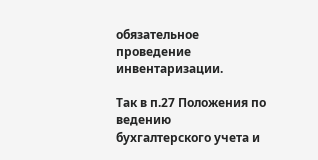обязательное проведение инвентаризации.

Так в п.27 Положения по ведению бухгалтерского учета и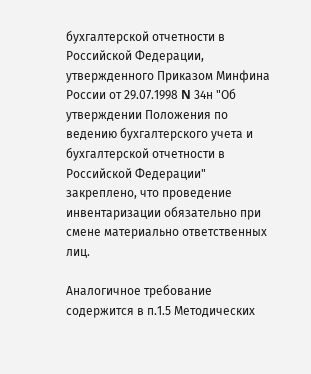бухгалтерской отчетности в Российской Федерации, утвержденного Приказом Минфина России от 29.07.1998 N 34н "Об утверждении Положения по ведению бухгалтерского учета и бухгалтерской отчетности в Российской Федерации" закреплено, что проведение инвентаризации обязательно при смене материально ответственных лиц.

Аналогичное требование содержится в п.1.5 Методических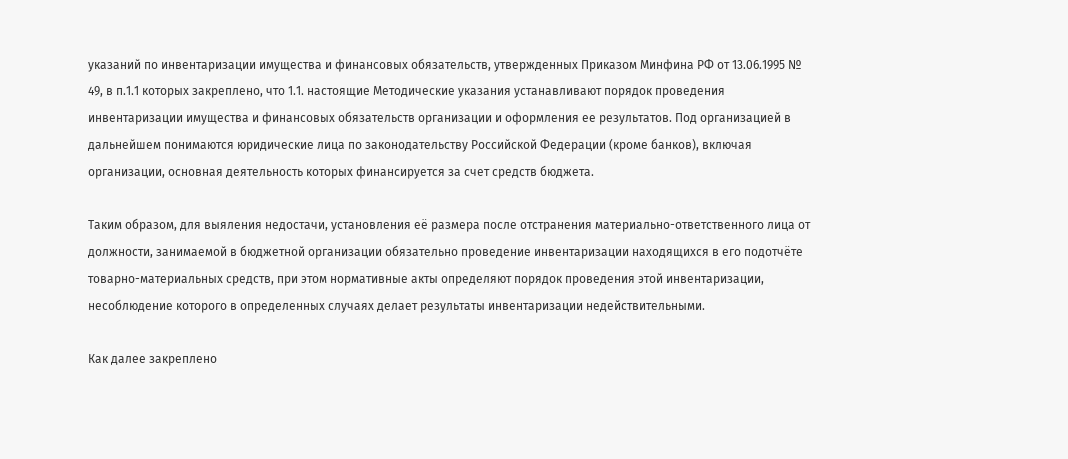указаний по инвентаризации имущества и финансовых обязательств, утвержденных Приказом Минфина РФ от 13.06.1995 № 49, в п.1.1 которых закреплено, что 1.1. настоящие Методические указания устанавливают порядок проведения инвентаризации имущества и финансовых обязательств организации и оформления ее результатов. Под организацией в дальнейшем понимаются юридические лица по законодательству Российской Федерации (кроме банков), включая организации, основная деятельность которых финансируется за счет средств бюджета.

Таким образом, для выяления недостачи, установления её размера после отстранения материально-ответственного лица от должности, занимаемой в бюджетной организации обязательно проведение инвентаризации находящихся в его подотчёте товарно-материальных средств, при этом нормативные акты определяют порядок проведения этой инвентаризации, несоблюдение которого в определенных случаях делает результаты инвентаризации недействительными.

Как далее закреплено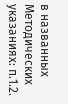в названных Методических указаниях: п.1.2.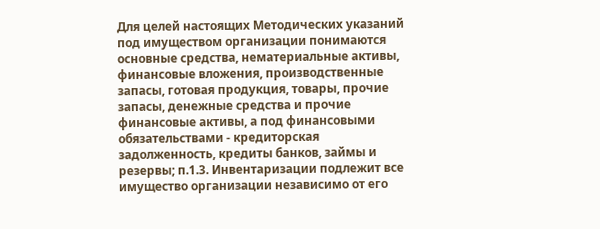Для целей настоящих Методических указаний под имуществом организации понимаются основные средства, нематериальные активы, финансовые вложения, производственные запасы, готовая продукция, товары, прочие запасы, денежные средства и прочие финансовые активы, а под финансовыми обязательствами - кредиторская задолженность, кредиты банков, займы и резервы; п.1.3. Инвентаризации подлежит все имущество организации независимо от его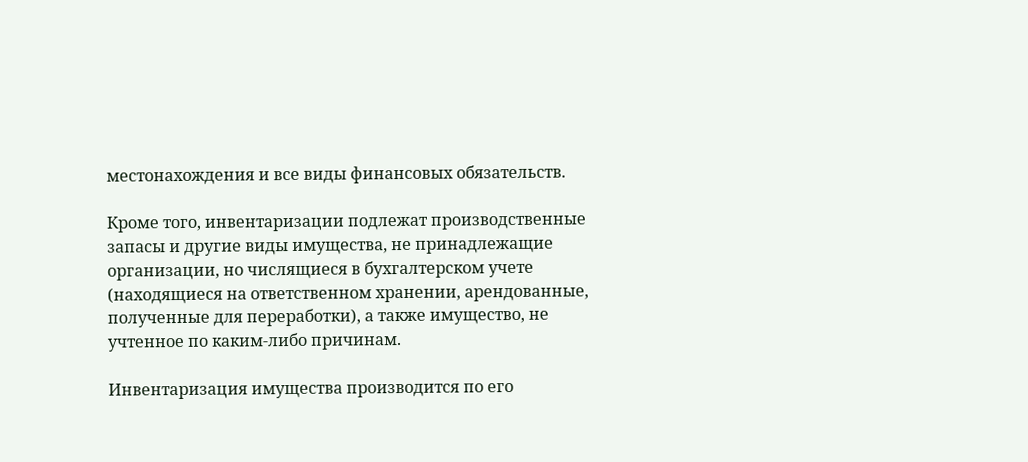местонахождения и все виды финансовых обязательств.

Кроме того, инвентаризации подлежат производственные запасы и другие виды имущества, не принадлежащие организации, но числящиеся в бухгалтерском учете (находящиеся на ответственном хранении, арендованные, полученные для переработки), а также имущество, не учтенное по каким-либо причинам.

Инвентаризация имущества производится по его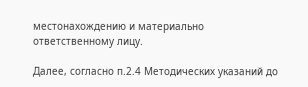местонахождению и материально ответственному лицу.

Далее, согласно п.2.4 Методических указаний до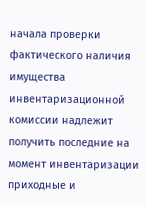начала проверки фактического наличия имущества инвентаризационной комиссии надлежит получить последние на момент инвентаризации приходные и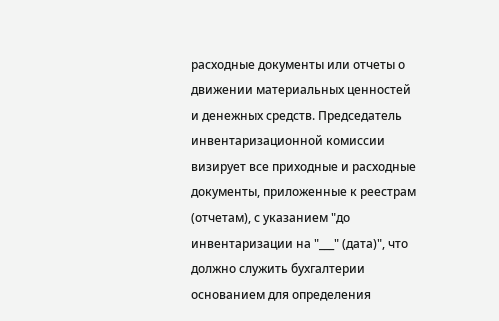расходные документы или отчеты о движении материальных ценностей и денежных средств. Председатель инвентаризационной комиссии визирует все приходные и расходные документы, приложенные к реестрам (отчетам), с указанием "до инвентаризации на "___" (дата)", что должно служить бухгалтерии основанием для определения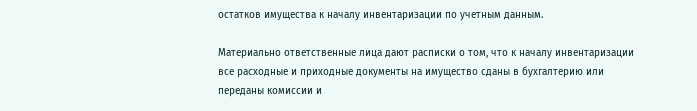остатков имущества к началу инвентаризации по учетным данным.

Материально ответственные лица дают расписки о том, что к началу инвентаризации все расходные и приходные документы на имущество сданы в бухгалтерию или переданы комиссии и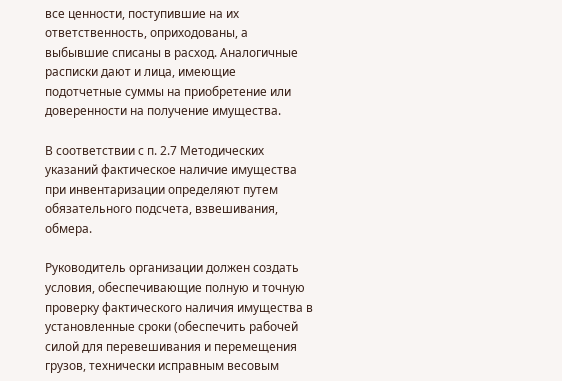все ценности, поступившие на их ответственность, оприходованы, а выбывшие списаны в расход. Аналогичные расписки дают и лица, имеющие подотчетные суммы на приобретение или доверенности на получение имущества.

В соответствии с п. 2.7 Методических указаний фактическое наличие имущества при инвентаризации определяют путем обязательного подсчета, взвешивания, обмера.

Руководитель организации должен создать условия, обеспечивающие полную и точную проверку фактического наличия имущества в установленные сроки (обеспечить рабочей силой для перевешивания и перемещения грузов, технически исправным весовым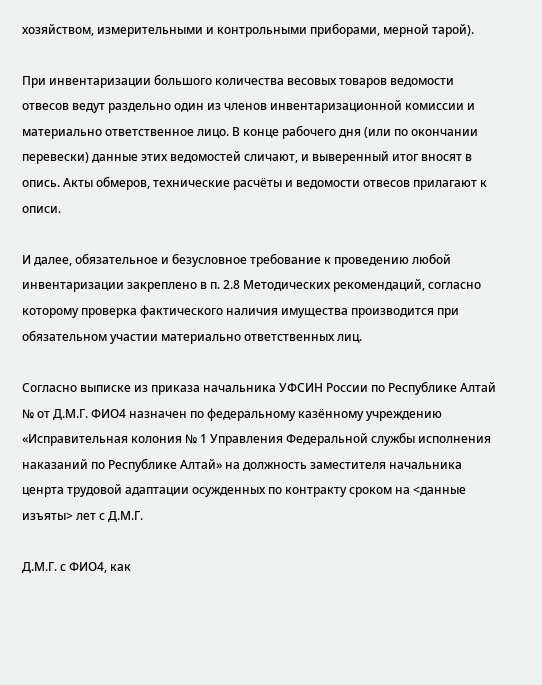хозяйством, измерительными и контрольными приборами, мерной тарой).

При инвентаризации большого количества весовых товаров ведомости отвесов ведут раздельно один из членов инвентаризационной комиссии и материально ответственное лицо. В конце рабочего дня (или по окончании перевески) данные этих ведомостей сличают, и выверенный итог вносят в опись. Акты обмеров, технические расчёты и ведомости отвесов прилагают к описи.

И далее, обязательное и безусловное требование к проведению любой инвентаризации закреплено в п. 2.8 Методических рекомендаций, согласно которому проверка фактического наличия имущества производится при обязательном участии материально ответственных лиц.

Согласно выписке из приказа начальника УФСИН России по Республике Алтай № от Д.М.Г. ФИО4 назначен по федеральному казённому учреждению «Исправительная колония № 1 Управления Федеральной службы исполнения наказаний по Республике Алтай» на должность заместителя начальника ценрта трудовой адаптации осужденных по контракту сроком на <данные изъяты> лет с Д.М.Г.

Д.М.Г. с ФИО4, как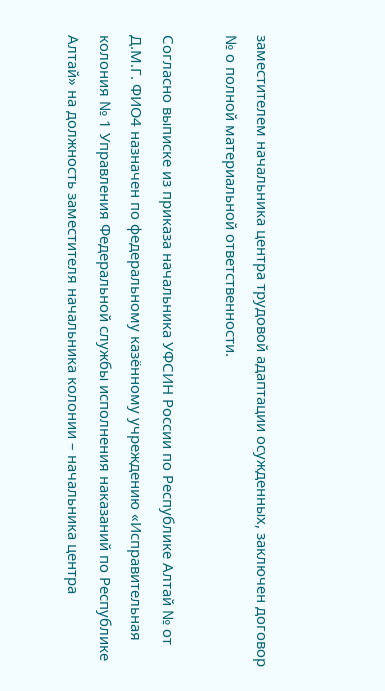заместителем начальника центра трудовой адаптации осужденных, заключен договор № о полной материальной ответственности.

Согласно выписке из приказа начальника УФСИН России по Республике Алтай № от Д.М.Г. ФИО4 назначен по федеральному казённому учреждению «Исправительная колония № 1 Управления Федеральной службы исполнения наказаний по Республике Алтай» на должность заместителя начальника колонии – начальника центра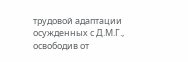трудовой адаптации осужденных с Д.М.Г., освободив от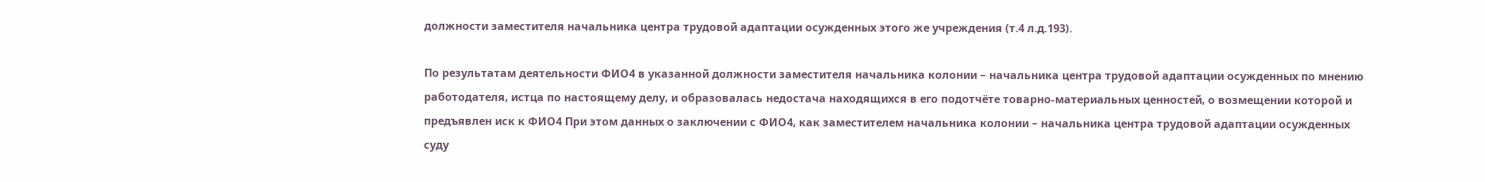должности заместителя начальника центра трудовой адаптации осужденных этого же учреждения (т.4 л.д.193).

По результатам деятельности ФИО4 в указанной должности заместителя начальника колонии – начальника центра трудовой адаптации осужденных по мнению работодателя, истца по настоящему делу, и образовалась недостача находящихся в его подотчёте товарно-материальных ценностей, о возмещении которой и предъявлен иск к ФИО4 При этом данных о заключении с ФИО4, как заместителем начальника колонии – начальника центра трудовой адаптации осужденных суду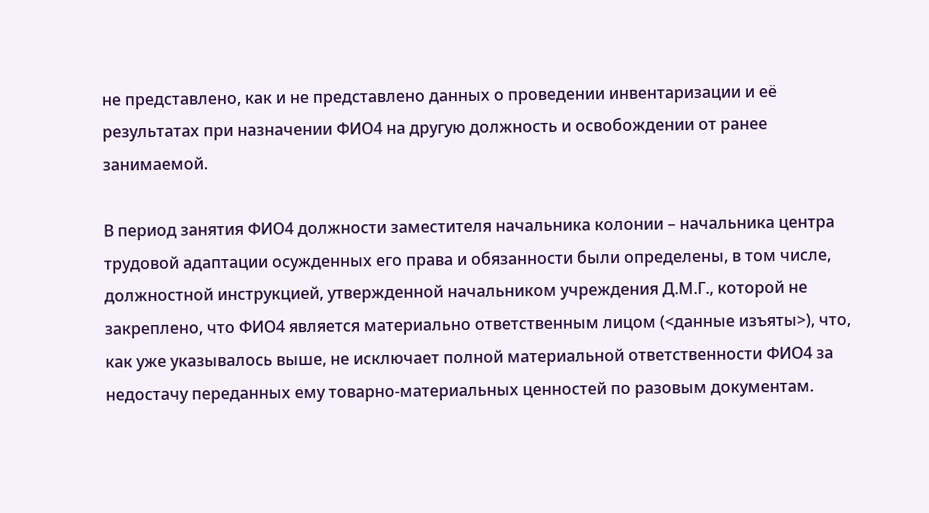не представлено, как и не представлено данных о проведении инвентаризации и её результатах при назначении ФИО4 на другую должность и освобождении от ранее занимаемой.

В период занятия ФИО4 должности заместителя начальника колонии – начальника центра трудовой адаптации осужденных его права и обязанности были определены, в том числе, должностной инструкцией, утвержденной начальником учреждения Д.М.Г., которой не закреплено, что ФИО4 является материально ответственным лицом (<данные изъяты>), что, как уже указывалось выше, не исключает полной материальной ответственности ФИО4 за недостачу переданных ему товарно-материальных ценностей по разовым документам.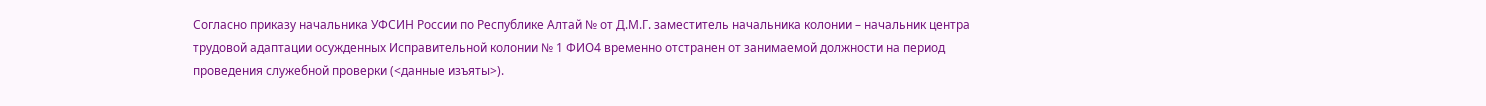Согласно приказу начальника УФСИН России по Республике Алтай № от Д.М.Г. заместитель начальника колонии – начальник центра трудовой адаптации осужденных Исправительной колонии № 1 ФИО4 временно отстранен от занимаемой должности на период проведения служебной проверки (<данные изъяты>).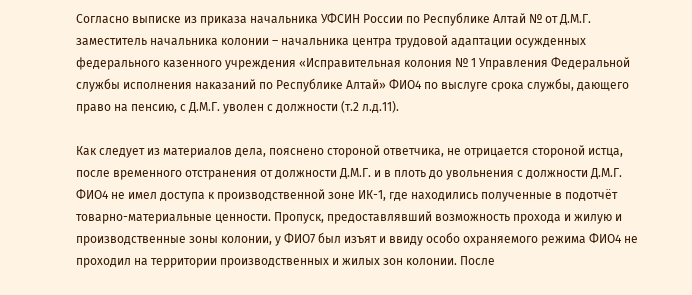Согласно выписке из приказа начальника УФСИН России по Республике Алтай № от Д.М.Г. заместитель начальника колонии – начальника центра трудовой адаптации осужденных федерального казенного учреждения «Исправительная колония № 1 Управления Федеральной службы исполнения наказаний по Республике Алтай» ФИО4 по выслуге срока службы, дающего право на пенсию, с Д.М.Г. уволен с должности (т.2 л.д.11).

Как следует из материалов дела, пояснено стороной ответчика, не отрицается стороной истца, после временного отстранения от должности Д.М.Г. и в плоть до увольнения с должности Д.М.Г. ФИО4 не имел доступа к производственной зоне ИК-1, где находились полученные в подотчёт товарно-материальные ценности. Пропуск, предоставлявший возможность прохода и жилую и производственные зоны колонии, у ФИО7 был изъят и ввиду особо охраняемого режима ФИО4 не проходил на территории производственных и жилых зон колонии. После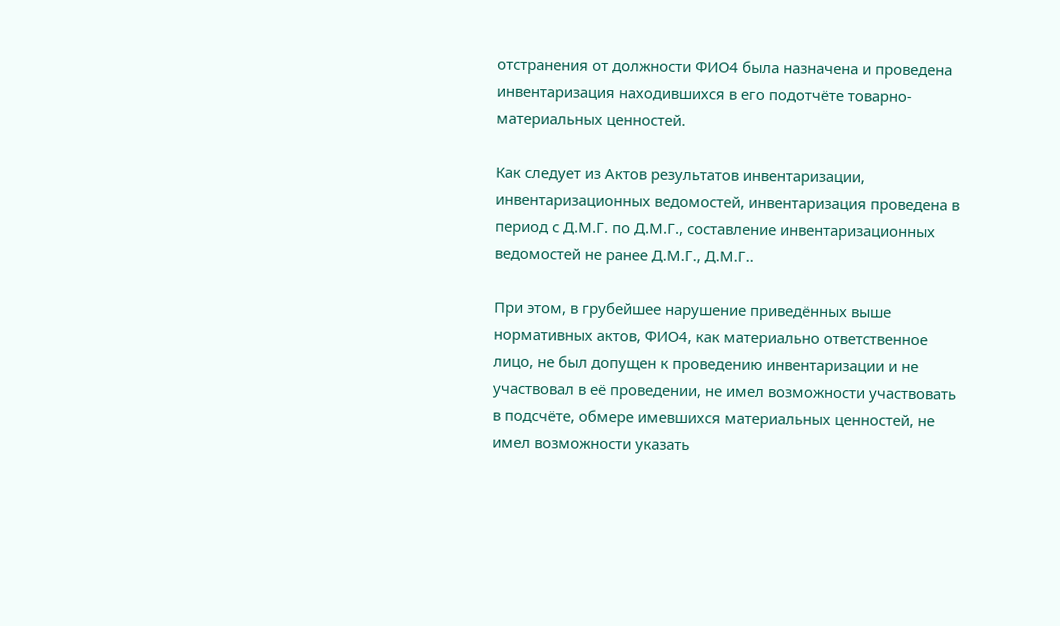отстранения от должности ФИО4 была назначена и проведена инвентаризация находившихся в его подотчёте товарно-материальных ценностей.

Как следует из Актов результатов инвентаризации, инвентаризационных ведомостей, инвентаризация проведена в период с Д.М.Г. по Д.М.Г., составление инвентаризационных ведомостей не ранее Д.М.Г., Д.М.Г..

При этом, в грубейшее нарушение приведённых выше нормативных актов, ФИО4, как материально ответственное лицо, не был допущен к проведению инвентаризации и не участвовал в её проведении, не имел возможности участвовать в подсчёте, обмере имевшихся материальных ценностей, не имел возможности указать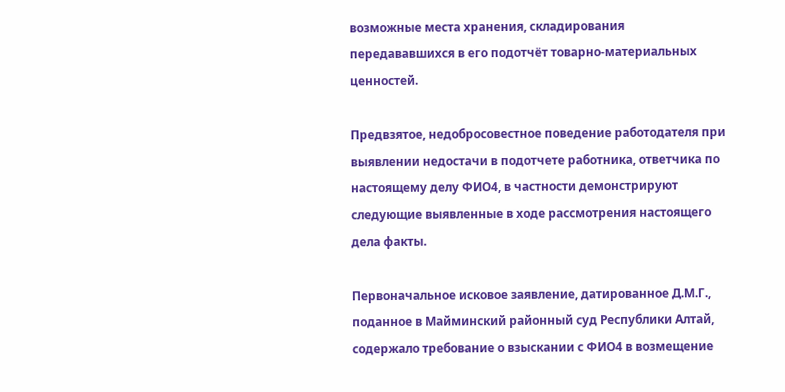возможные места хранения, складирования передававшихся в его подотчёт товарно-материальных ценностей.

Предвзятое, недобросовестное поведение работодателя при выявлении недостачи в подотчете работника, ответчика по настоящему делу ФИО4, в частности демонстрируют следующие выявленные в ходе рассмотрения настоящего дела факты.

Первоначальное исковое заявление, датированное Д.М.Г., поданное в Майминский районный суд Республики Алтай, содержало требование о взыскании с ФИО4 в возмещение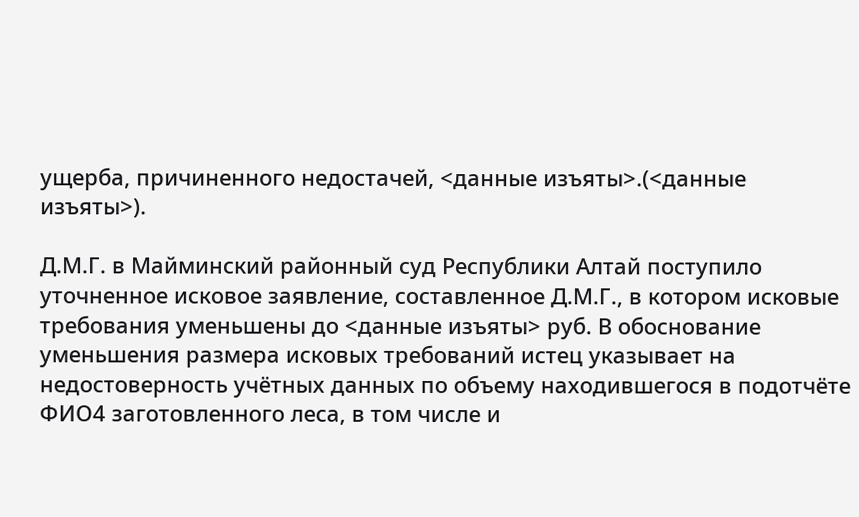ущерба, причиненного недостачей, <данные изъяты>.(<данные изъяты>).

Д.М.Г. в Майминский районный суд Республики Алтай поступило уточненное исковое заявление, составленное Д.М.Г., в котором исковые требования уменьшены до <данные изъяты> руб. В обоснование уменьшения размера исковых требований истец указывает на недостоверность учётных данных по объему находившегося в подотчёте ФИО4 заготовленного леса, в том числе и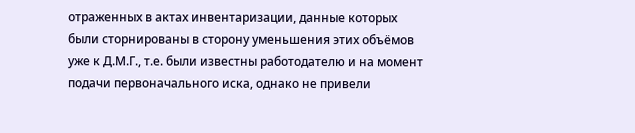отраженных в актах инвентаризации, данные которых были сторнированы в сторону уменьшения этих объёмов уже к Д.М.Г., т.е. были известны работодателю и на момент подачи первоначального иска, однако не привели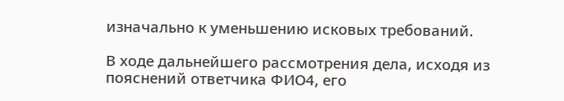изначально к уменьшению исковых требований.

В ходе дальнейшего рассмотрения дела, исходя из пояснений ответчика ФИО4, его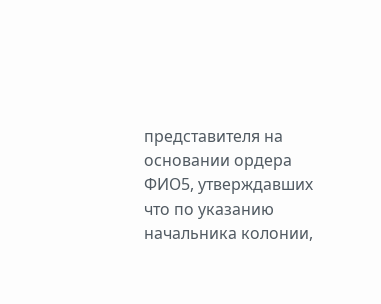представителя на основании ордера ФИО5, утверждавших что по указанию начальника колонии,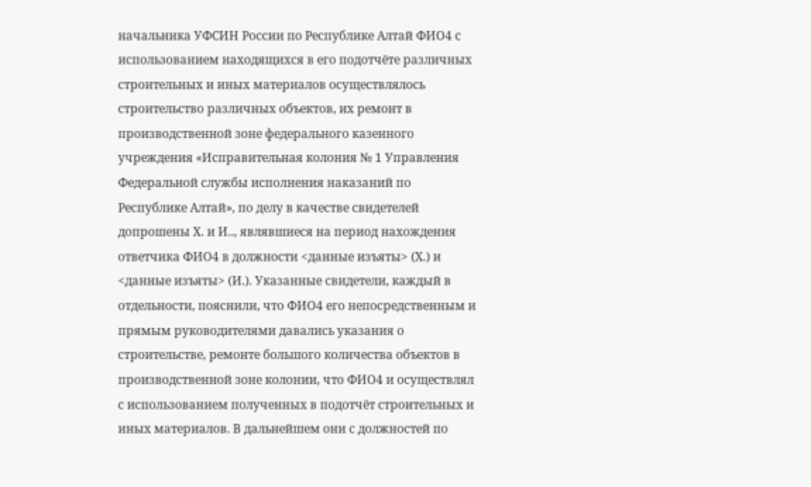начальника УФСИН России по Республике Алтай ФИО4 с использованием находящихся в его подотчёте различных строительных и иных материалов осуществлялось строительство различных объектов, их ремонт в производственной зоне федерального казенного учреждения «Исправительная колония № 1 Управления Федеральной службы исполнения наказаний по Республике Алтай», по делу в качестве свидетелей допрошены Х. и И.., являвшиеся на период нахождения ответчика ФИО4 в должности <данные изъяты> (Х.) и <данные изъяты> (И.). Указанные свидетели, каждый в отдельности, пояснили, что ФИО4 его непосредственным и прямым руководителями давались указания о строительстве, ремонте большого количества объектов в производственной зоне колонии, что ФИО4 и осуществлял с использованием полученных в подотчёт строительных и иных материалов. В дальнейшем они с должностей по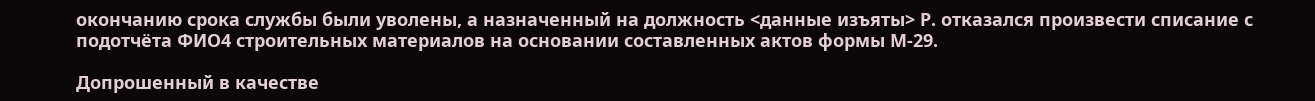окончанию срока службы были уволены, а назначенный на должность <данные изъяты> Р. отказался произвести списание с подотчёта ФИО4 строительных материалов на основании составленных актов формы М-29.

Допрошенный в качестве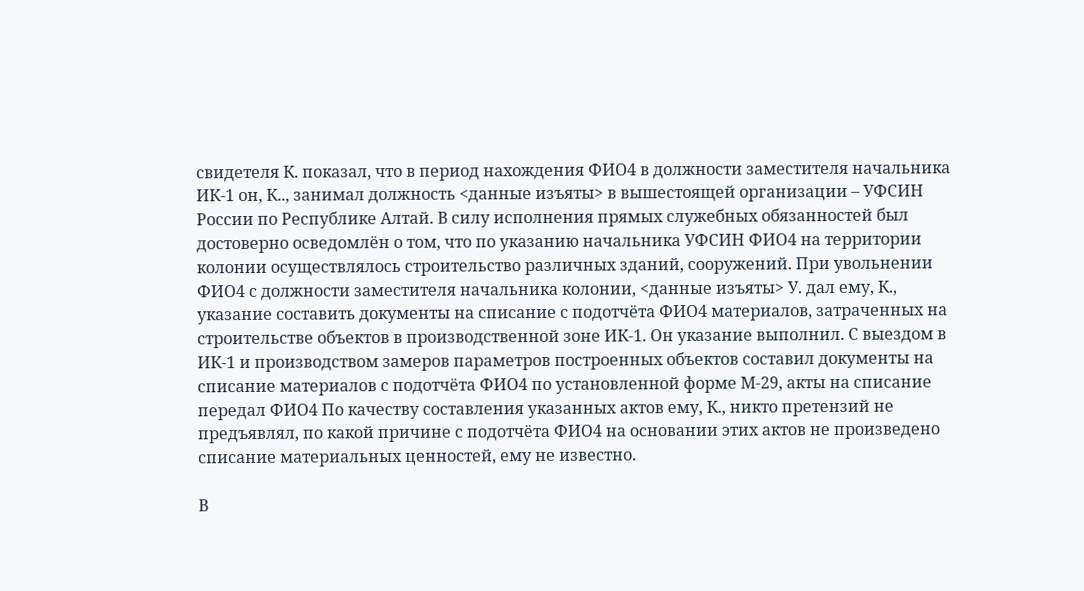свидетеля К. показал, что в период нахождения ФИО4 в должности заместителя начальника ИК-1 он, К.., занимал должность <данные изъяты> в вышестоящей организации – УФСИН России по Республике Алтай. В силу исполнения прямых служебных обязанностей был достоверно осведомлён о том, что по указанию начальника УФСИН ФИО4 на территории колонии осуществлялось строительство различных зданий, сооружений. При увольнении ФИО4 с должности заместителя начальника колонии, <данные изъяты> У. дал ему, К., указание составить документы на списание с подотчёта ФИО4 материалов, затраченных на строительстве объектов в производственной зоне ИК-1. Он указание выполнил. С выездом в ИК-1 и производством замеров параметров построенных объектов составил документы на списание материалов с подотчёта ФИО4 по установленной форме М-29, акты на списание передал ФИО4 По качеству составления указанных актов ему, К., никто претензий не предъявлял, по какой причине с подотчёта ФИО4 на основании этих актов не произведено списание материальных ценностей, ему не известно.

В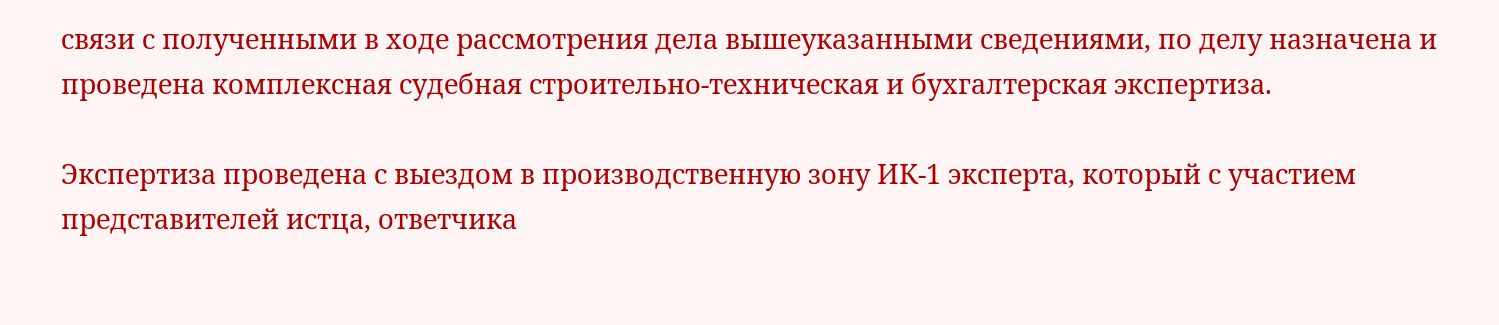связи с полученными в ходе рассмотрения дела вышеуказанными сведениями, по делу назначена и проведена комплексная судебная строительно-техническая и бухгалтерская экспертиза.

Экспертиза проведена с выездом в производственную зону ИК-1 эксперта, который с участием представителей истца, ответчика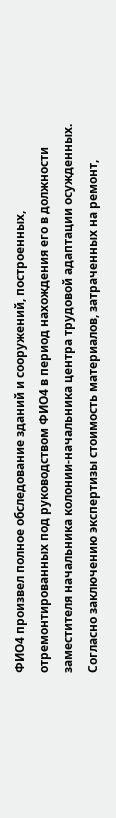ФИО4 произвел полное обследование зданий и сооружений, построенных, отремонтированных под руководством ФИО4 в период нахождения его в должности заместителя начальника колонии-начальника центра трудовой адаптации осужденных. Согласно заключению экспертизы стоимость материалов, затраченных на ремонт,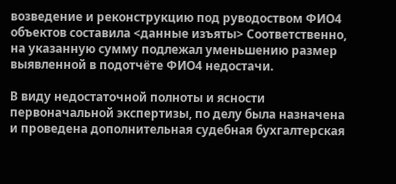возведение и реконструкцию под руводоством ФИО4 объектов составила <данные изъяты> Соответственно, на указанную сумму подлежал уменьшению размер выявленной в подотчёте ФИО4 недостачи.

В виду недостаточной полноты и ясности первоначальной экспертизы, по делу была назначена и проведена дополнительная судебная бухгалтерская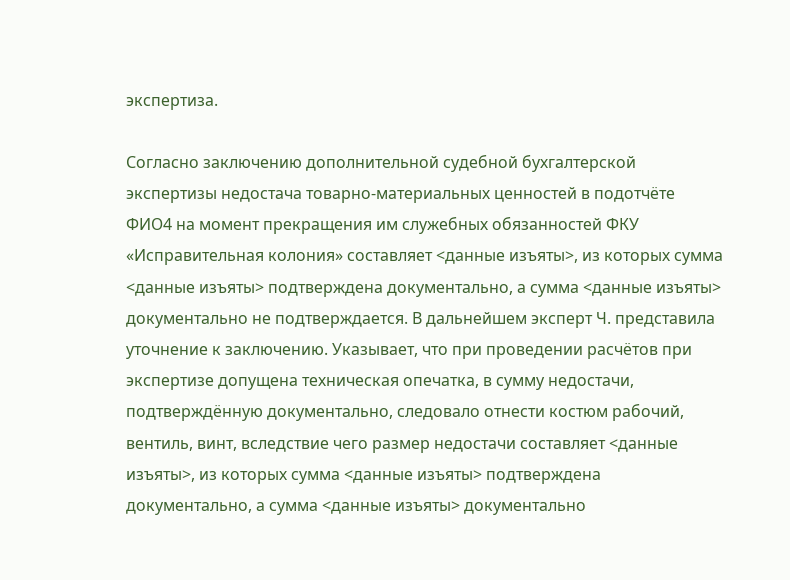экспертиза.

Согласно заключению дополнительной судебной бухгалтерской экспертизы недостача товарно-материальных ценностей в подотчёте ФИО4 на момент прекращения им служебных обязанностей ФКУ «Исправительная колония» составляет <данные изъяты>, из которых сумма <данные изъяты> подтверждена документально, а сумма <данные изъяты> документально не подтверждается. В дальнейшем эксперт Ч. представила уточнение к заключению. Указывает, что при проведении расчётов при экспертизе допущена техническая опечатка, в сумму недостачи, подтверждённую документально, следовало отнести костюм рабочий, вентиль, винт, вследствие чего размер недостачи составляет <данные изъяты>, из которых сумма <данные изъяты> подтверждена документально, а сумма <данные изъяты> документально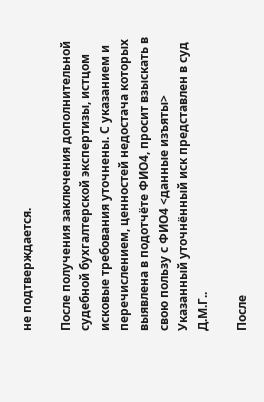не подтверждается.

После получения заключения дополнительной судебной бухгалтерской экспертизы, истцом исковые требования уточнены. С указанием и перечислением, ценностей недостача которых выявлена в подотчёте ФИО4, просит взыскать в свою пользу с ФИО4 <данные изъяты> Указанный уточнённый иск представлен в суд Д.М.Г..

После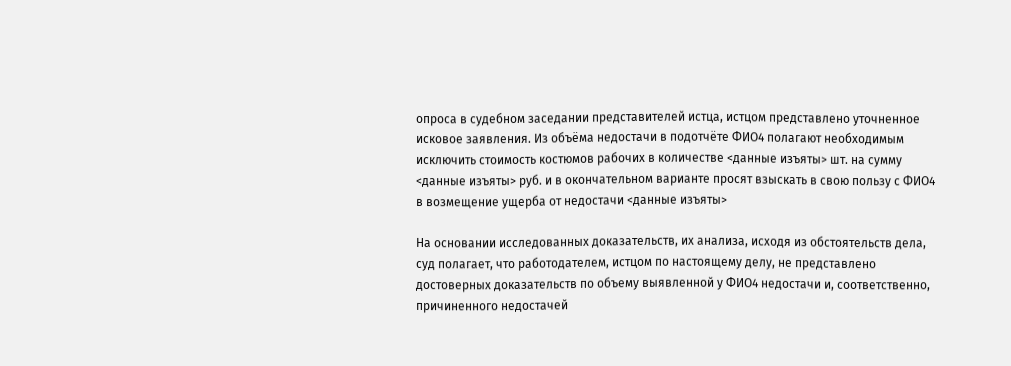опроса в судебном заседании представителей истца, истцом представлено уточненное исковое заявления. Из объёма недостачи в подотчёте ФИО4 полагают необходимым исключить стоимость костюмов рабочих в количестве <данные изъяты> шт. на сумму <данные изъяты> руб. и в окончательном варианте просят взыскать в свою пользу с ФИО4 в возмещение ущерба от недостачи <данные изъяты>

На основании исследованных доказательств, их анализа, исходя из обстоятельств дела, суд полагает, что работодателем, истцом по настоящему делу, не представлено достоверных доказательств по объему выявленной у ФИО4 недостачи и, соответственно, причиненного недостачей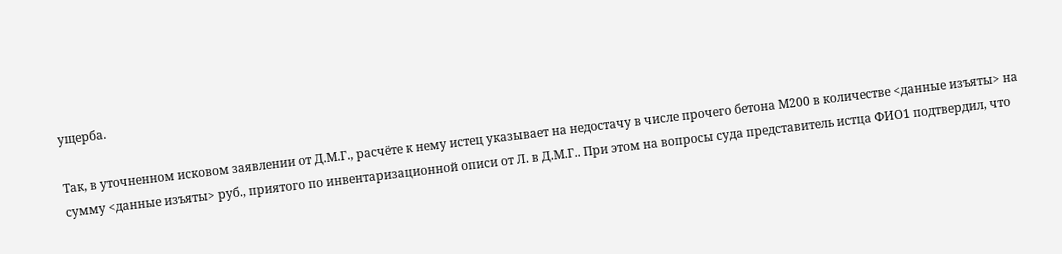ущерба.

Так, в уточненном исковом заявлении от Д.М.Г., расчёте к нему истец указывает на недостачу в числе прочего бетона М200 в количестве <данные изъяты> на сумму <данные изъяты> руб., приятого по инвентаризационной описи от Л. в Д.М.Г.. При этом на вопросы суда представитель истца ФИО1 подтвердил, что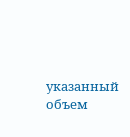указанный объем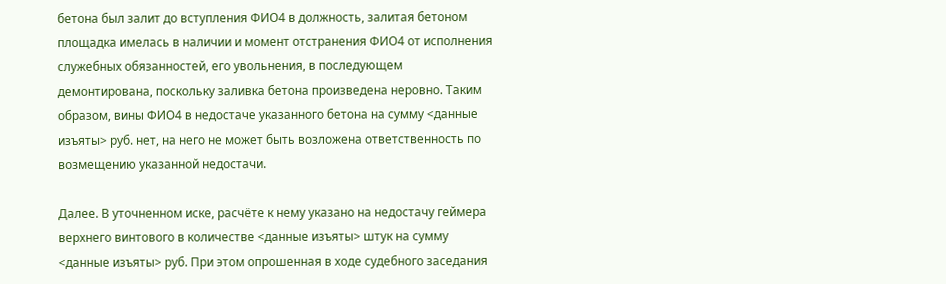бетона был залит до вступления ФИО4 в должность, залитая бетоном площадка имелась в наличии и момент отстранения ФИО4 от исполнения служебных обязанностей, его увольнения, в последующем демонтирована, поскольку заливка бетона произведена неровно. Таким образом, вины ФИО4 в недостаче указанного бетона на сумму <данные изъяты> руб. нет, на него не может быть возложена ответственность по возмещению указанной недостачи.

Далее. В уточненном иске, расчёте к нему указано на недостачу геймера верхнего винтового в количестве <данные изъяты> штук на сумму <данные изъяты> руб. При этом опрошенная в ходе судебного заседания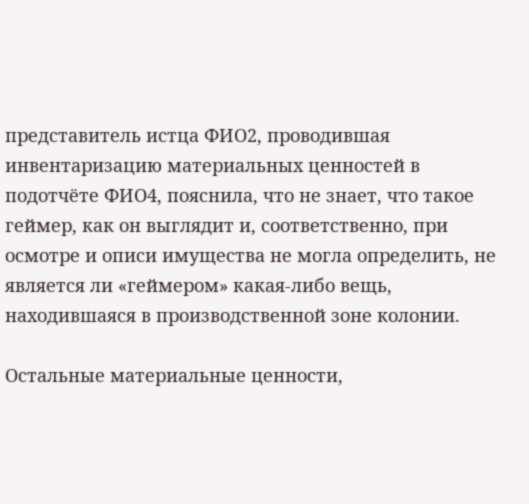представитель истца ФИО2, проводившая инвентаризацию материальных ценностей в подотчёте ФИО4, пояснила, что не знает, что такое геймер, как он выглядит и, соответственно, при осмотре и описи имущества не могла определить, не является ли «геймером» какая-либо вещь, находившаяся в производственной зоне колонии.

Остальные материальные ценности,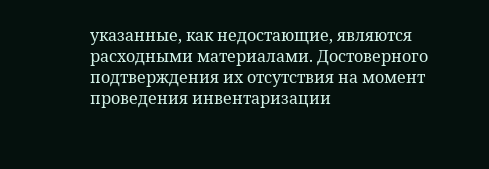указанные, как недостающие, являются расходными материалами. Достоверного подтверждения их отсутствия на момент проведения инвентаризации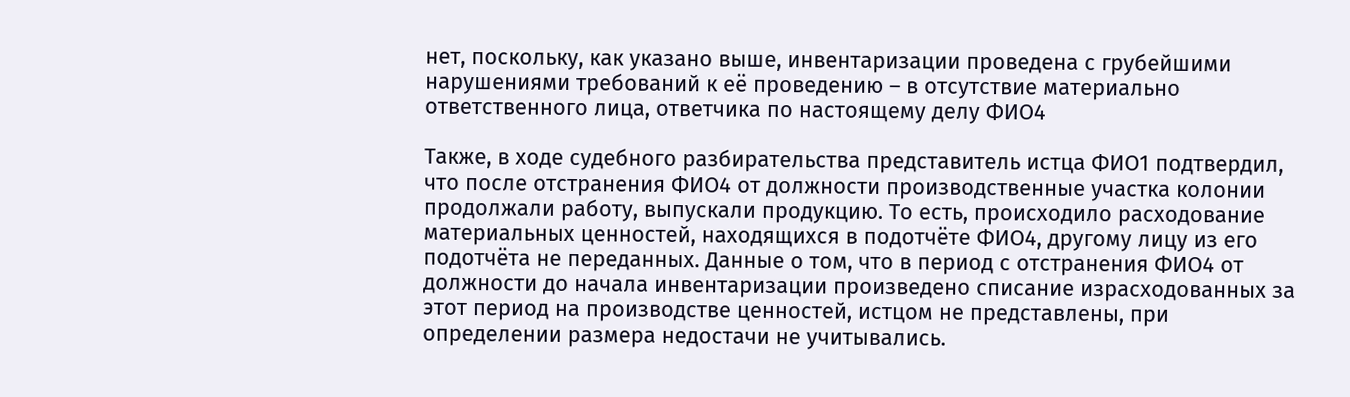нет, поскольку, как указано выше, инвентаризации проведена с грубейшими нарушениями требований к её проведению – в отсутствие материально ответственного лица, ответчика по настоящему делу ФИО4

Также, в ходе судебного разбирательства представитель истца ФИО1 подтвердил, что после отстранения ФИО4 от должности производственные участка колонии продолжали работу, выпускали продукцию. То есть, происходило расходование материальных ценностей, находящихся в подотчёте ФИО4, другому лицу из его подотчёта не переданных. Данные о том, что в период с отстранения ФИО4 от должности до начала инвентаризации произведено списание израсходованных за этот период на производстве ценностей, истцом не представлены, при определении размера недостачи не учитывались.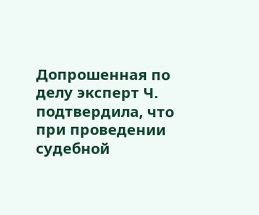Допрошенная по делу эксперт Ч. подтвердила, что при проведении судебной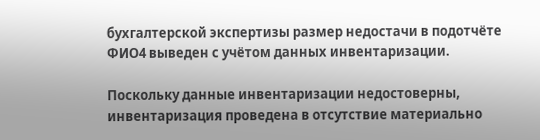бухгалтерской экспертизы размер недостачи в подотчёте ФИО4 выведен с учётом данных инвентаризации.

Поскольку данные инвентаризации недостоверны, инвентаризация проведена в отсутствие материально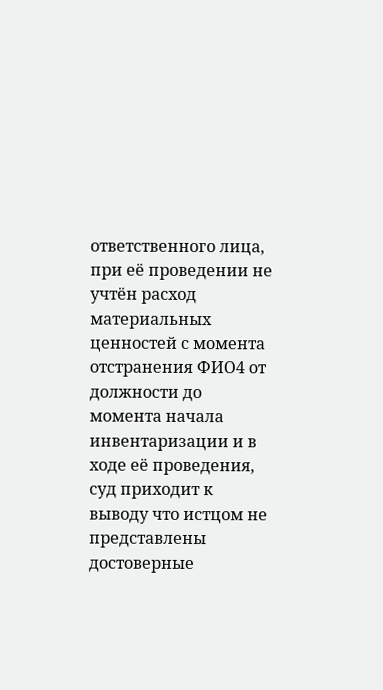ответственного лица, при её проведении не учтён расход материальных ценностей с момента отстранения ФИО4 от должности до момента начала инвентаризации и в ходе её проведения, суд приходит к выводу что истцом не представлены достоверные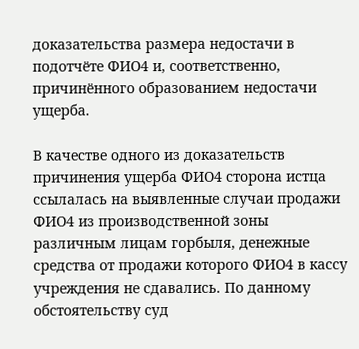доказательства размера недостачи в подотчёте ФИО4 и, соответственно, причинённого образованием недостачи ущерба.

В качестве одного из доказательств причинения ущерба ФИО4 сторона истца ссылалась на выявленные случаи продажи ФИО4 из производственной зоны различным лицам горбыля, денежные средства от продажи которого ФИО4 в кассу учреждения не сдавались. По данному обстоятельству суд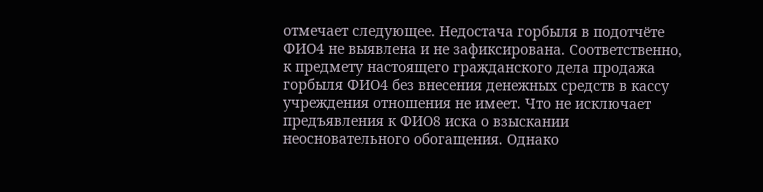отмечает следующее. Недостача горбыля в подотчёте ФИО4 не выявлена и не зафиксирована. Соответственно, к предмету настоящего гражданского дела продажа горбыля ФИО4 без внесения денежных средств в кассу учреждения отношения не имеет. Что не исключает предъявления к ФИО8 иска о взыскании неосновательного обогащения. Однако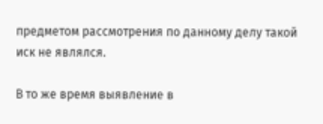предметом рассмотрения по данному делу такой иск не являлся.

В то же время выявление в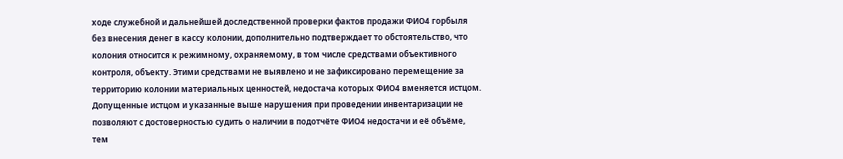ходе служебной и дальнейшей доследственной проверки фактов продажи ФИО4 горбыля без внесения денег в кассу колонии, дополнительно подтверждает то обстоятельство, что колония относится к режимному, охраняемому, в том числе средствами объективного контроля, объекту. Этими средствами не выявлено и не зафиксировано перемещение за территорию колонии материальных ценностей, недостача которых ФИО4 вменяется истцом. Допущенные истцом и указанные выше нарушения при проведении инвентаризации не позволяют с достоверностью судить о наличии в подотчёте ФИО4 недостачи и её объёме, тем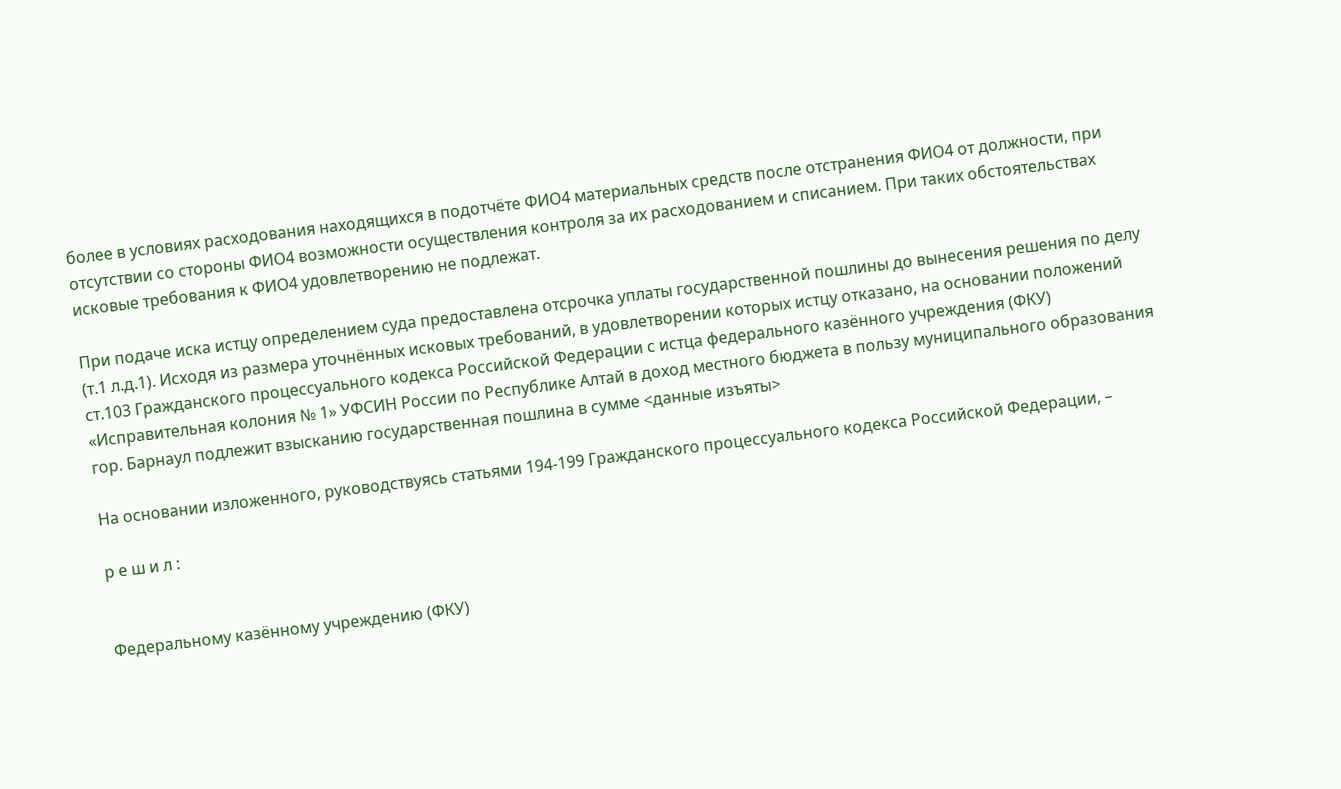более в условиях расходования находящихся в подотчёте ФИО4 материальных средств после отстранения ФИО4 от должности, при отсутствии со стороны ФИО4 возможности осуществления контроля за их расходованием и списанием. При таких обстоятельствах исковые требования к ФИО4 удовлетворению не подлежат.

При подаче иска истцу определением суда предоставлена отсрочка уплаты государственной пошлины до вынесения решения по делу (т.1 л.д.1). Исходя из размера уточнённых исковых требований, в удовлетворении которых истцу отказано, на основании положений ст.103 Гражданского процессуального кодекса Российской Федерации с истца федерального казённого учреждения (ФКУ) «Исправительная колония № 1» УФСИН России по Республике Алтай в доход местного бюджета в пользу муниципального образования гор. Барнаул подлежит взысканию государственная пошлина в сумме <данные изъяты>

На основании изложенного, руководствуясь статьями 194-199 Гражданского процессуального кодекса Российской Федерации, –

р е ш и л :


Федеральному казённому учреждению (ФКУ)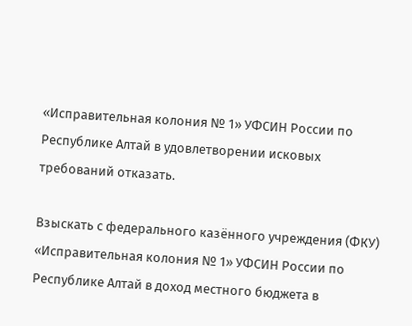«Исправительная колония № 1» УФСИН России по Республике Алтай в удовлетворении исковых требований отказать.

Взыскать с федерального казённого учреждения (ФКУ) «Исправительная колония № 1» УФСИН России по Республике Алтай в доход местного бюджета в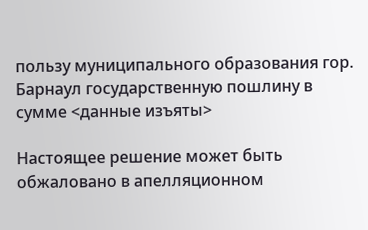пользу муниципального образования гор. Барнаул государственную пошлину в сумме <данные изъяты>

Настоящее решение может быть обжаловано в апелляционном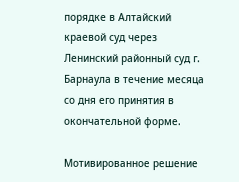порядке в Алтайский краевой суд через Ленинский районный суд г. Барнаула в течение месяца со дня его принятия в окончательной форме.

Мотивированное решение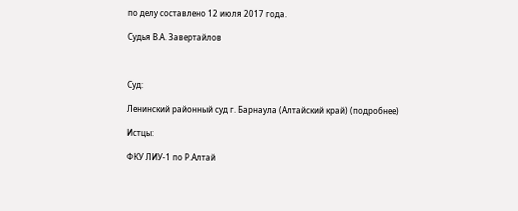по делу составлено 12 июля 2017 года.

Судья В.А. Завертайлов



Суд:

Ленинский районный суд г. Барнаула (Алтайский край) (подробнее)

Истцы:

ФКУ ЛИУ-1 по Р.Алтай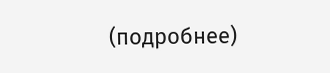(подробнее)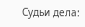Судьи дела: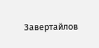Завертайлов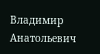Владимир Анатольевич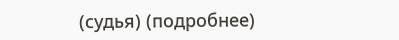(судья) (подробнее)